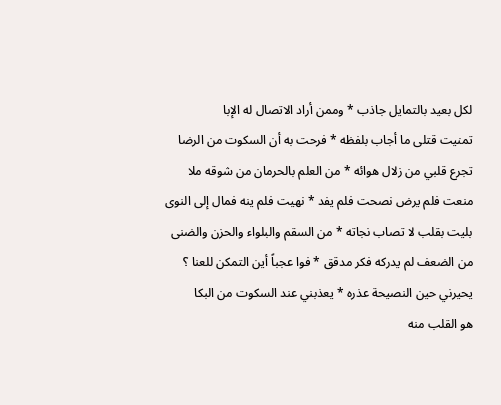لكل بعيد بالتمايل جاذب * وممن أراد الاتصال له الإبا
تمنيت قتلى ما أجاب بلفظه * فرحت به أن السكوت من الرضا
تجرع قلبي من زلال هوائه * من العلم بالحرمان من شوقه ملا
منعت فلم يرض نصحت فلم يفد * نهيت فلم ينه فمال إلى النوى
بليت بقلب لا تصاب نجاته * من السقم والبلواء والحزن والضنى
من الضعف لم يدركه فكر مدقق * فوا عجباً أين التمكن للعنا ؟
يحيرني حين النصيحة عذره * يعذبني عند السكوت من البكا
هو القلب منه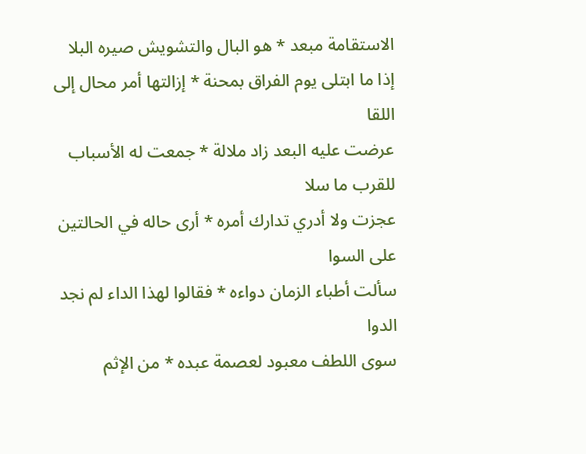الاستقامة مبعد * هو البال والتشويش صيره البلا
إذا ما ابتلى يوم الفراق بمحنة * إزالتها أمر محال إلى اللقا
عرضت عليه البعد زاد ملالة * جمعت له الأسباب للقرب ما سلا
عجزت ولا أدري تدارك أمره * أرى حاله في الحالتين على السوا
سألت أطباء الزمان دواءه * فقالوا لهذا الداء لم نجد الدوا
سوى اللطف معبود لعصمة عبده * من الإثم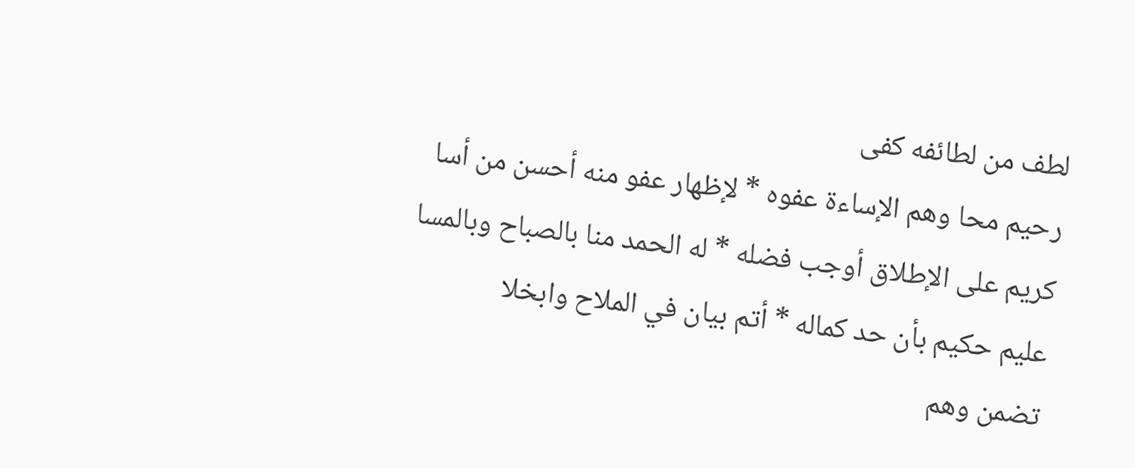لطف من لطائفه كفى
رحيم محا وهم الإساءة عفوه * لإظهار عفو منه أحسن من أسا
كريم على الإطلاق أوجب فضله * له الحمد منا بالصباح وبالمسا
عليم حكيم بأن حد كماله * أتم بيان في الملاح وابخلا
تضمن وهم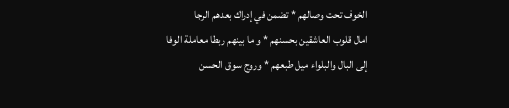الخوف تحت وصالهم * تضمن في إدراك بعدهم الرجا
امال قلوب العاشقين بحسنهم * و ما بينهم ربطا معاملة الوفا
إلى البال والبلواء ميل طبعهم * وروج سوق الحسن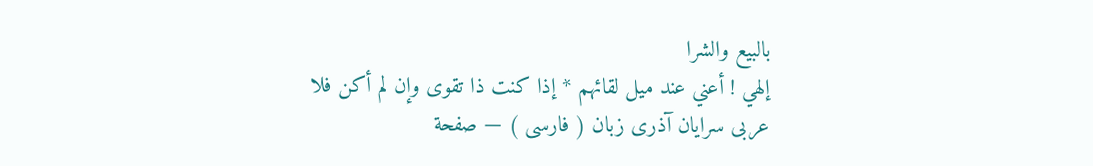بالبيع والشرا
إلهي ! أعني عند ميل لقائهم * إذا كنت ذا تقوى وإن لم أكن فلا
عربى سرايان آذرى زبان ( فارسى ) — صفحة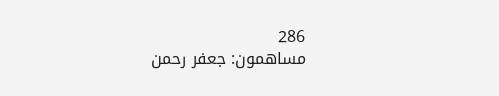286
مساهمون: جعفر رحمن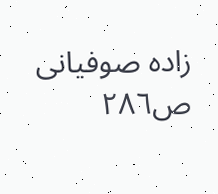زاده صوفيانى
ص٢٨٦